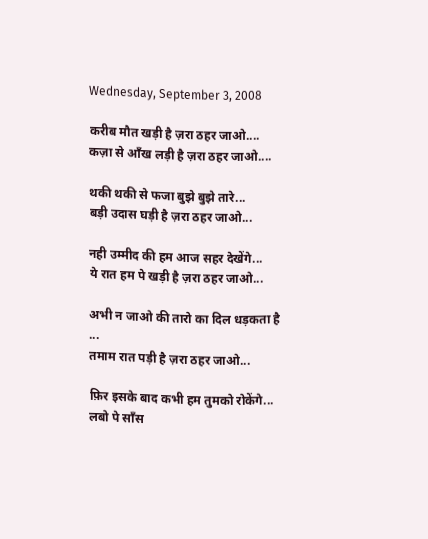Wednesday, September 3, 2008

करीब मौत खड़ी है ज़रा ठहर जाओ....
कज़ा से आँख लड़ी है ज़रा ठहर जाओ....

थकी थकी से फजा बुझे बुझे तारे...
बड़ी उदास घड़ी है ज़रा ठहर जाओ...

नही उम्मीद की हम आज सहर देखेंगे...
ये रात हम पे खड़ी है ज़रा ठहर जाओ...

अभी न जाओ की तारो का दिल धड़कता है ...
तमाम रात पड़ी है ज़रा ठहर जाओ...

फ़िर इसके बाद कभी हम तुमको रोकेंगे...
लबो पे साँस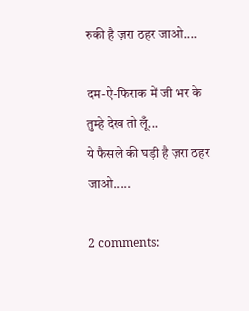रुकी है ज़रा ठहर जाओ....

दम-ऐ-फिराक में जी भर के तुम्हे देख तो लूँ...
ये फैसले की घड़ी है ज़रा ठहर जाओ.....

2 comments: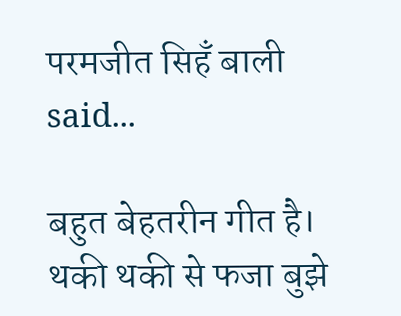परमजीत सिहँ बाली said...

बहुत बेहतरीन गीत है।
थकी थकी से फजा बुझे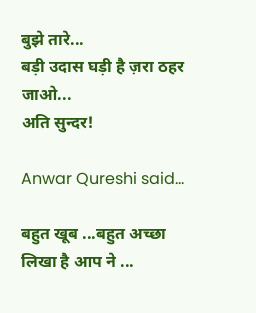बुझे तारे...
बड़ी उदास घड़ी है ज़रा ठहर जाओ...
अति सुन्दर!

Anwar Qureshi said...

बहुत खूब ...बहुत अच्छा लिखा है आप ने ...